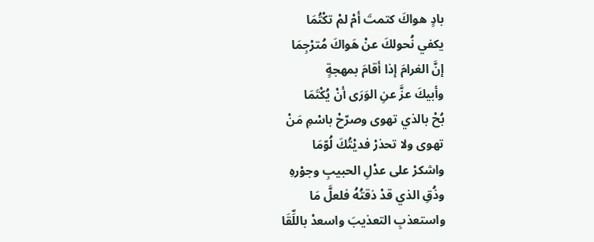بادٍ هواكَ كتمتَ أمْ لمْ تكْتُمَا
يكفي نُحولكَ عنْ هَواكَ مُترْجِمَا
إنَّ الغرامَ إذا أقامَ بمهجةٍ
وأبيكَ عزَّ عنِ الوَرَى أنْ يُكْتَمَا
بُحْ بالذي تهوى وصرّحْ باسْمِ مَنْ
تهوى ولا تحذرْ فديْتُكَ لُوّمَا
واشكرْ على عدْلِ الحبيبِ وجوْرهِ
وذُقِ الذي قدْ ذقتُهُ فلعلَّ مَا
واستعذبِ التعذيبَ واسعدْ باللِّقَا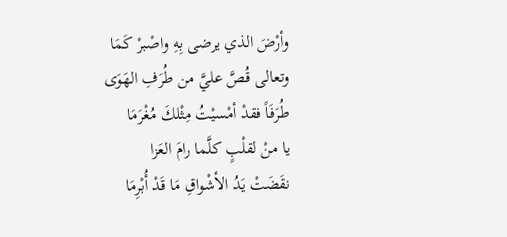وأرْضَ الذي يرضى بِهِ واصْبرْ كَمَا
وتعالى قُصَّ عليَّ من طُرَفِ الهَوَى
طُرَفَاً فقدْ أمْسيْتُ مِثْلكَ مُغْرَمَا
يا منْ لقلْبٍ كلَّما رامَ العَزا
نقَضَتْ يَدُ الأشْواقِ مَا قَدْ أُبْرِمَا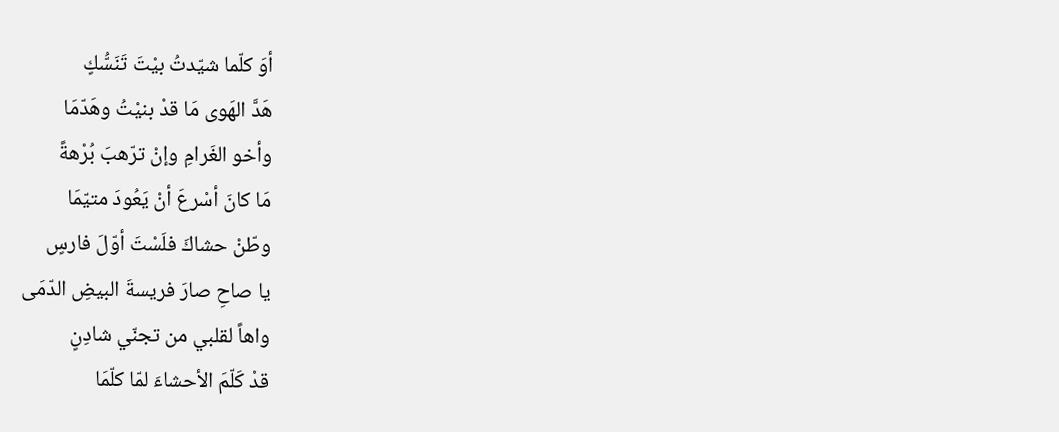أوَ كلّما شيّدتُ بيْتَ تَنَسُّكٍ
هَدَّ الهَوى مَا قدْ بنيْتُ وهَدّمَا
وأخو الغَرامِ وإنْ ترّهبَ بُرْهةً
مَا كانَ أسْرعَ أنْ يَعُودَ متيّمَا
وطّنْ حشاكَ فلَسْتَ أوّلَ فارسٍ
يا صاحِ صارَ فريسةَ البيضِ الدّمَى
واهاً لقلبي من تجنّي شادِنٍ
قدْ كَلّمَ الأحشاءَ لمّا كلّمَا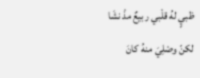ظبيٍ لهُ قلْبي ربيعٌ مذْ نشَا
لكنّ وصْلِيَ منهُ كانَ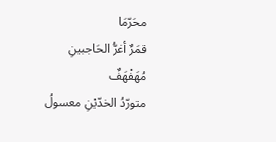محَرّمَا
قمَرٌ أغرُّ الحَاجبينِ مُهَفْهَفٌ
متورّدُ الخدّيْنِ معسولُ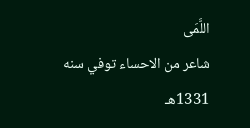اللَّمَى
شاعر من الاحساء توفي سنه 1331هـ